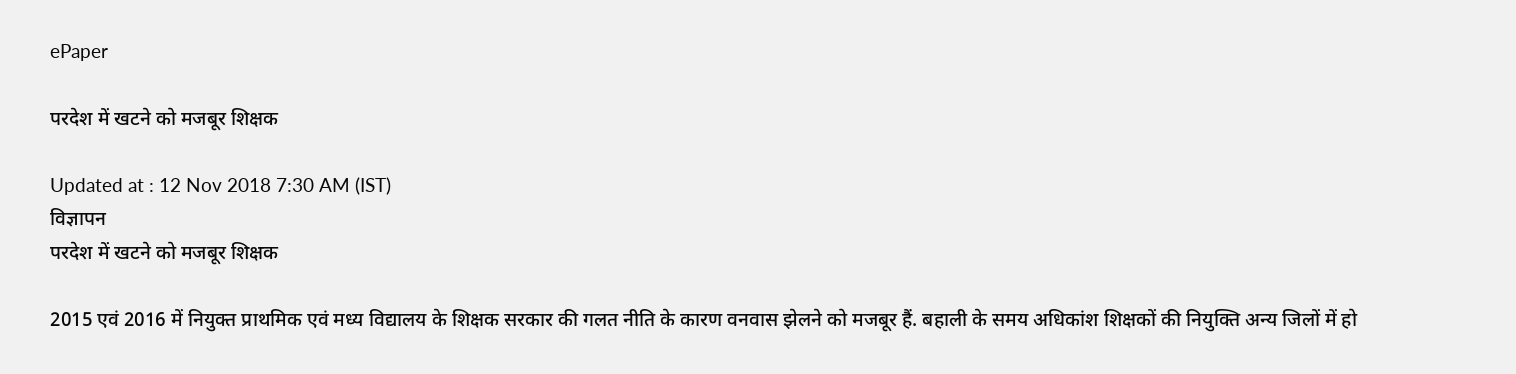ePaper

परदेश में खटने को मजबूर शिक्षक

Updated at : 12 Nov 2018 7:30 AM (IST)
विज्ञापन
परदेश में खटने को मजबूर शिक्षक

2015 एवं 2016 में नियुक्त प्राथमिक एवं मध्य विद्यालय के शिक्षक सरकार की गलत नीति के कारण वनवास झेलने को मजबूर हैं. बहाली के समय अधिकांश शिक्षकों की नियुक्ति अन्य जिलों में हो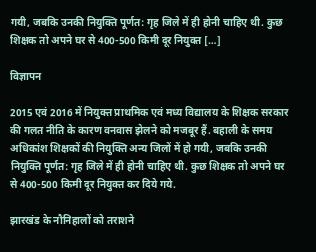गयी, जबकि उनकी नियुक्ति पूर्णत: गृह जिले में ही होनी चाहिए थी. कुछ शिक्षक तो अपने घर से 400-500 किमी दूर नियुक्त […]

विज्ञापन

2015 एवं 2016 में नियुक्त प्राथमिक एवं मध्य विद्यालय के शिक्षक सरकार की गलत नीति के कारण वनवास झेलने को मजबूर हैं. बहाली के समय अधिकांश शिक्षकों की नियुक्ति अन्य जिलों में हो गयी, जबकि उनकी नियुक्ति पूर्णत: गृह जिले में ही होनी चाहिए थी. कुछ शिक्षक तो अपने घर से 400-500 किमी दूर नियुक्त कर दिये गये.

झारखंड के नौनिहालों को तराशने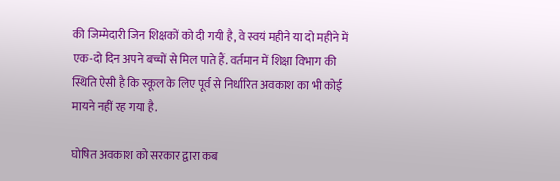की जिम्मेदारी जिन शिक्षकों को दी गयी है, वे स्वयं महीने या दो महीने में एक-दो दिन अपने बच्चों से मिल पाते हैं. वर्तमान में शिक्षा विभाग की स्थिति ऐसी है कि स्कूल के लिए पूर्व से निर्धारित अवकाश का भी कोई मायने नहीं रह गया है.

घोषित अवकाश को सरकार द्वारा कब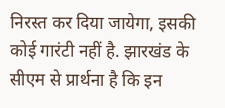निरस्त कर दिया जायेगा, इसकी कोई गारंटी नहीं है. झारखंड के सीएम से प्रार्थना है कि इन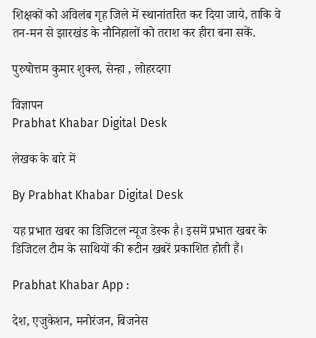शिक्षकों को अविलंब गृह जिले में स्थानांतरित कर दिया जाये, ताकि वे तन-मन से झारखंड के नौनिहालों को तराश कर हीरा बना सकें.

पुरुषोत्तम कुमार शुक्ल, सेन्हा , लोहरदगा

विज्ञापन
Prabhat Khabar Digital Desk

लेखक के बारे में

By Prabhat Khabar Digital Desk

यह प्रभात खबर का डिजिटल न्यूज डेस्क है। इसमें प्रभात खबर के डिजिटल टीम के साथियों की रूटीन खबरें प्रकाशित होती हैं।

Prabhat Khabar App :

देश, एजुकेशन, मनोरंजन, बिजनेस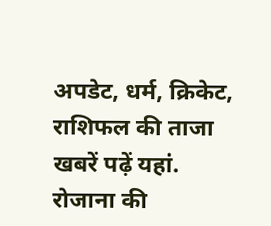अपडेट, धर्म, क्रिकेट, राशिफल की ताजा खबरें पढ़ें यहां. रोजाना की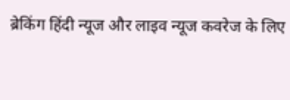ब्रेकिंग हिंदी न्यूज और लाइव न्यूज कवरेज के लिए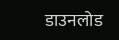डाउनलोड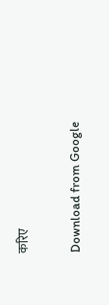करिए

Download from Google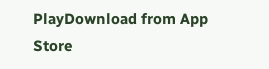PlayDownload from App Store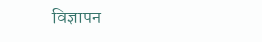विज्ञापन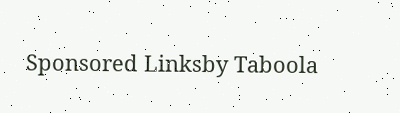Sponsored Linksby Taboola